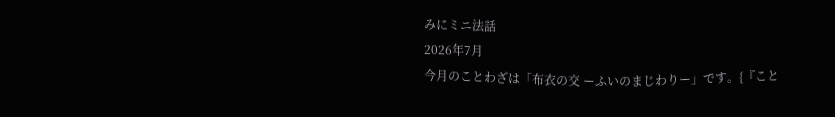みにミニ法話
2026年7月
今月のことわざは「布衣の交 ーふいのまじわりー」です。{『こと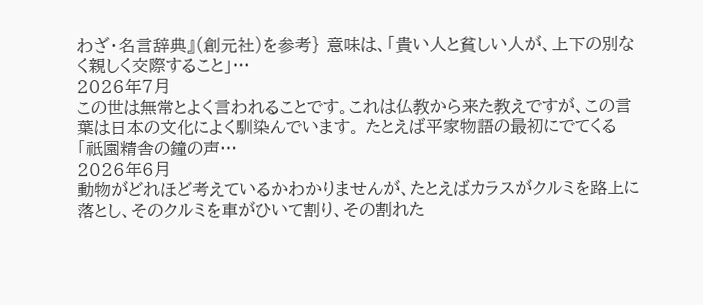わざ・名言辞典』(創元社)を参考} 意味は、「貴い人と貧しい人が、上下の別なく親しく交際すること」…
2026年7月
この世は無常とよく言われることです。これは仏教から来た教えですが、この言葉は日本の文化によく馴染んでいます。 たとえば平家物語の最初にでてくる「祇園精舎の鐘の声…
2026年6月
動物がどれほど考えているかわかりませんが、たとえばカラスがクルミを路上に落とし、そのクルミを車がひいて割り、その割れた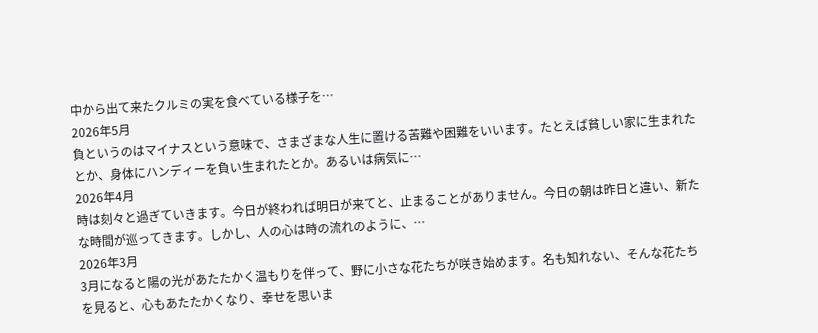中から出て来たクルミの実を食べている様子を…
2026年5月
負というのはマイナスという意味で、さまざまな人生に置ける苦難や困難をいいます。たとえば貧しい家に生まれたとか、身体にハンディーを負い生まれたとか。あるいは病気に…
2026年4月
時は刻々と過ぎていきます。今日が終われば明日が来てと、止まることがありません。今日の朝は昨日と違い、新たな時間が巡ってきます。しかし、人の心は時の流れのように、…
2026年3月
3月になると陽の光があたたかく温もりを伴って、野に小さな花たちが咲き始めます。名も知れない、そんな花たちを見ると、心もあたたかくなり、幸せを思いま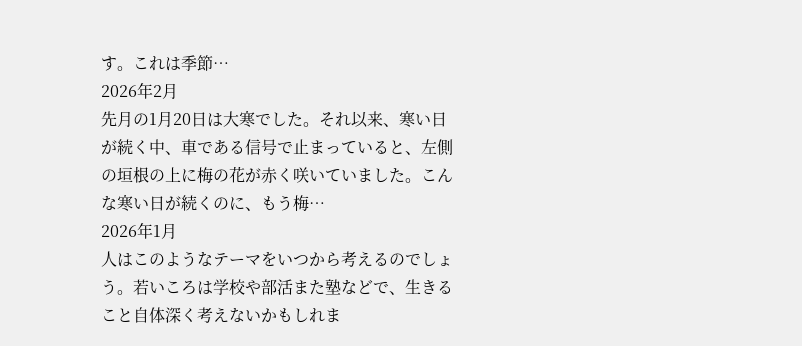す。これは季節…
2026年2月
先月の1月20日は大寒でした。それ以来、寒い日が続く中、車である信号で止まっていると、左側の垣根の上に梅の花が赤く咲いていました。こんな寒い日が続くのに、もう梅…
2026年1月
人はこのようなテーマをいつから考えるのでしょう。若いころは学校や部活また塾などで、生きること自体深く考えないかもしれま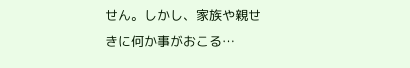せん。しかし、家族や親せきに何か事がおこる…